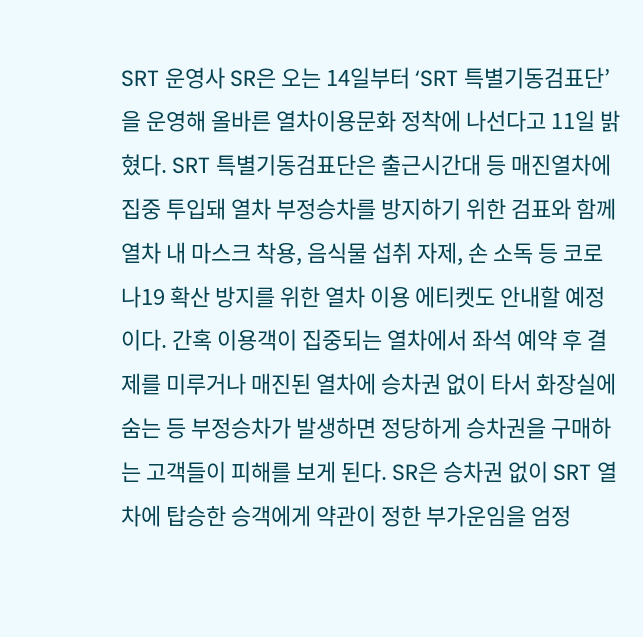SRT 운영사 SR은 오는 14일부터 ‘SRT 특별기동검표단’을 운영해 올바른 열차이용문화 정착에 나선다고 11일 밝혔다. SRT 특별기동검표단은 출근시간대 등 매진열차에 집중 투입돼 열차 부정승차를 방지하기 위한 검표와 함께 열차 내 마스크 착용, 음식물 섭취 자제, 손 소독 등 코로나19 확산 방지를 위한 열차 이용 에티켓도 안내할 예정이다. 간혹 이용객이 집중되는 열차에서 좌석 예약 후 결제를 미루거나 매진된 열차에 승차권 없이 타서 화장실에 숨는 등 부정승차가 발생하면 정당하게 승차권을 구매하는 고객들이 피해를 보게 된다. SR은 승차권 없이 SRT 열차에 탑승한 승객에게 약관이 정한 부가운임을 엄정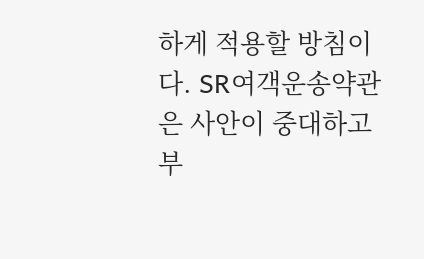하게 적용할 방침이다. SR여객운송약관은 사안이 중대하고 부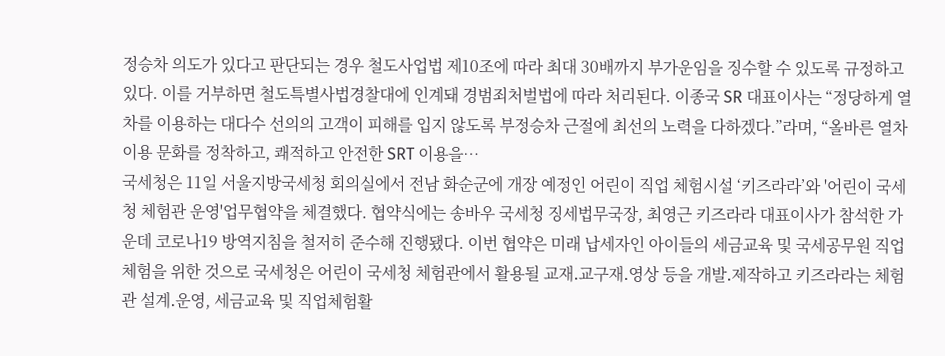정승차 의도가 있다고 판단되는 경우 철도사업법 제10조에 따라 최대 30배까지 부가운임을 징수할 수 있도록 규정하고 있다. 이를 거부하면 철도특별사법경찰대에 인계돼 경범죄처벌법에 따라 처리된다. 이종국 SR 대표이사는 “정당하게 열차를 이용하는 대다수 선의의 고객이 피해를 입지 않도록 부정승차 근절에 최선의 노력을 다하겠다.”라며, “올바른 열차이용 문화를 정착하고, 쾌적하고 안전한 SRT 이용을…
국세청은 11일 서울지방국세청 회의실에서 전남 화순군에 개장 예정인 어린이 직업 체험시설 ‘키즈라라’와 '어린이 국세청 체험관 운영'업무협약을 체결했다. 협약식에는 송바우 국세청 징세법무국장, 최영근 키즈라라 대표이사가 참석한 가운데 코로나19 방역지침을 철저히 준수해 진행됐다. 이번 협약은 미래 납세자인 아이들의 세금교육 및 국세공무원 직업체험을 위한 것으로 국세청은 어린이 국세청 체험관에서 활용될 교재․교구재․영상 등을 개발․제작하고 키즈라라는 체험관 설계․운영, 세금교육 및 직업체험활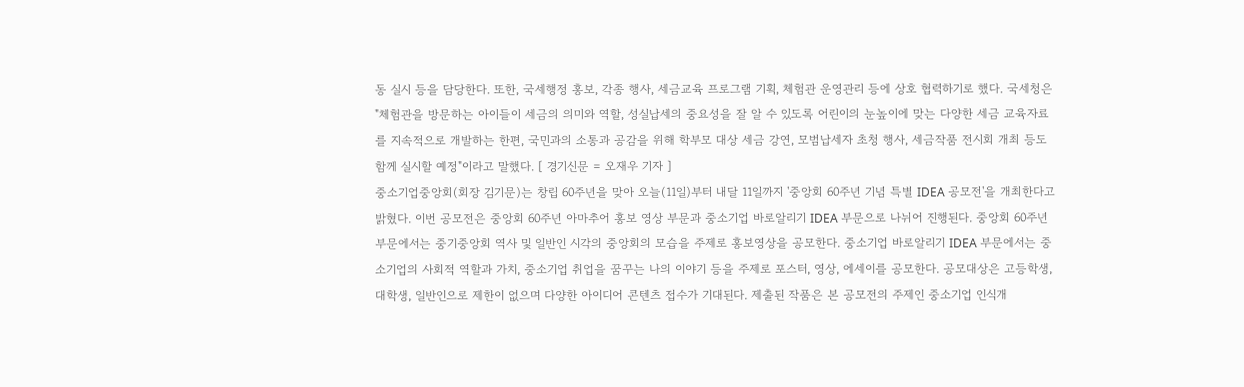동 실시 등을 담당한다. 또한, 국세행정 홍보, 각종 행사, 세금교육 프로그램 기획, 체험관 운영관리 등에 상호 협력하기로 했다. 국세청은 "체험관을 방문하는 아이들이 세금의 의미와 역할, 성실납세의 중요성을 잘 알 수 있도록 어린이의 눈높이에 맞는 다양한 세금 교육자료를 지속적으로 개발하는 한편, 국민과의 소통과 공감을 위해 학부모 대상 세금 강연, 모범납세자 초청 행사, 세금작품 전시회 개최 등도 함께 실시할 예정"이라고 말했다. [ 경기신문 = 오재우 기자 ]
중소기업중앙회(회장 김기문)는 창립 60주년을 맞아 오늘(11일)부터 내달 11일까지 '중앙회 60주년 기념 특별 IDEA 공모전'을 개최한다고 밝혔다. 이번 공모전은 중앙회 60주년 아마추어 홍보 영상 부문과 중소기업 바로알리기 IDEA 부문으로 나뉘어 진행된다. 중앙회 60주년 부문에서는 중기중앙회 역사 및 일반인 시각의 중앙회의 모습을 주제로 홍보영상을 공모한다. 중소기업 바로알리기 IDEA 부문에서는 중소기업의 사회적 역할과 가치, 중소기업 취업을 꿈꾸는 나의 이야기 등을 주제로 포스터, 영상, 에세이를 공모한다. 공모대상은 고등학생, 대학생, 일반인으로 제한이 없으며 다양한 아이디어 콘텐츠 접수가 기대된다. 제출된 작품은 본 공모전의 주제인 중소기업 인식개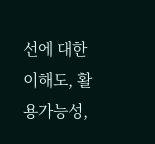선에 대한 이해도, 활용가능성,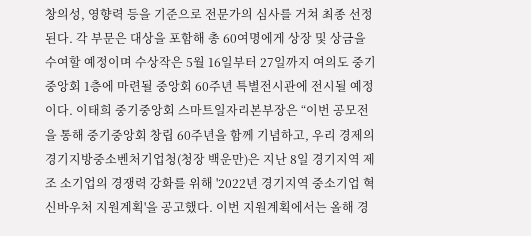창의성, 영향력 등을 기준으로 전문가의 심사를 거쳐 최종 선정된다. 각 부문은 대상을 포함해 총 60여명에게 상장 및 상금을 수여할 예정이며 수상작은 5월 16일부터 27일까지 여의도 중기중앙회 1층에 마련될 중앙회 60주년 특별전시관에 전시될 예정이다. 이태희 중기중앙회 스마트일자리본부장은 “이번 공모전을 통해 중기중앙회 창립 60주년을 함께 기념하고, 우리 경제의
경기지방중소벤처기업청(청장 백운만)은 지난 8일 경기지역 제조 소기업의 경쟁력 강화를 위해 '2022년 경기지역 중소기업 혁신바우처 지원계획'을 공고했다. 이번 지원계획에서는 올해 경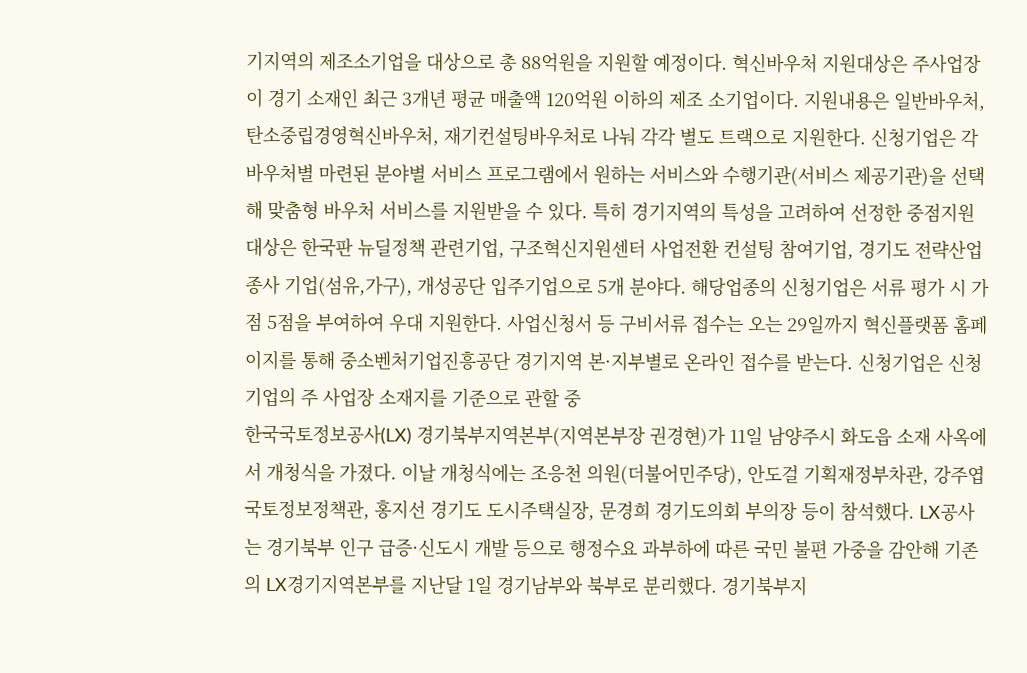기지역의 제조소기업을 대상으로 총 88억원을 지원할 예정이다. 혁신바우처 지원대상은 주사업장이 경기 소재인 최근 3개년 평균 매출액 120억원 이하의 제조 소기업이다. 지원내용은 일반바우처, 탄소중립경영혁신바우처, 재기컨설팅바우처로 나눠 각각 별도 트랙으로 지원한다. 신청기업은 각 바우처별 마련된 분야별 서비스 프로그램에서 원하는 서비스와 수행기관(서비스 제공기관)을 선택해 맞춤형 바우처 서비스를 지원받을 수 있다. 특히 경기지역의 특성을 고려하여 선정한 중점지원 대상은 한국판 뉴딜정책 관련기업, 구조혁신지원센터 사업전환 컨설팅 참여기업, 경기도 전략산업 종사 기업(섬유,가구), 개성공단 입주기업으로 5개 분야다. 해당업종의 신청기업은 서류 평가 시 가점 5점을 부여하여 우대 지원한다. 사업신청서 등 구비서류 접수는 오는 29일까지 혁신플랫폼 홈페이지를 통해 중소벤처기업진흥공단 경기지역 본·지부별로 온라인 접수를 받는다. 신청기업은 신청기업의 주 사업장 소재지를 기준으로 관할 중
한국국토정보공사(LX) 경기북부지역본부(지역본부장 권경현)가 11일 남양주시 화도읍 소재 사옥에서 개청식을 가졌다. 이날 개청식에는 조응천 의원(더불어민주당), 안도걸 기획재정부차관, 강주엽 국토정보정책관, 홍지선 경기도 도시주택실장, 문경희 경기도의회 부의장 등이 참석했다. LX공사는 경기북부 인구 급증·신도시 개발 등으로 행정수요 과부하에 따른 국민 불편 가중을 감안해 기존의 LX경기지역본부를 지난달 1일 경기남부와 북부로 분리했다. 경기북부지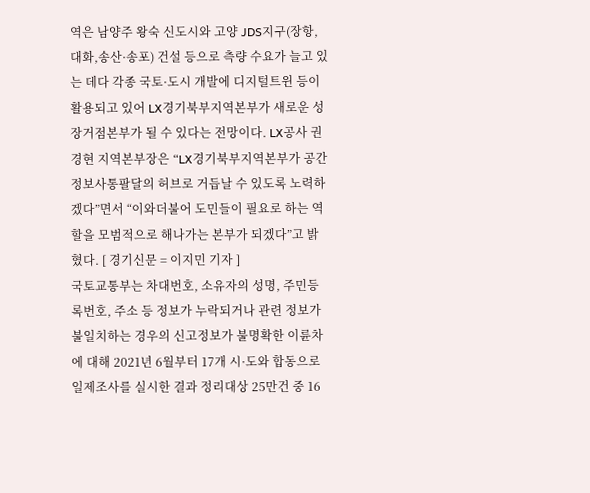역은 남양주 왕숙 신도시와 고양 JDS지구(장항, 대화,송산·송포) 건설 등으로 측량 수요가 늘고 있는 데다 각종 국토·도시 개발에 디지털트윈 등이 활용되고 있어 LX경기북부지역본부가 새로운 성장거점본부가 될 수 있다는 전망이다. LX공사 권경현 지역본부장은 “LX경기북부지역본부가 공간정보사통팔달의 허브로 거듭날 수 있도록 노력하겠다”면서 “이와더불어 도민들이 필요로 하는 역할을 모범적으로 해나가는 본부가 되겠다”고 밝혔다. [ 경기신문 = 이지민 기자 ]
국토교통부는 차대번호, 소유자의 성명, 주민등록번호, 주소 등 정보가 누락되거나 관련 정보가 불일치하는 경우의 신고정보가 불명확한 이륜차에 대해 2021년 6월부터 17개 시·도와 합동으로 일제조사를 실시한 결과 정리대상 25만건 중 16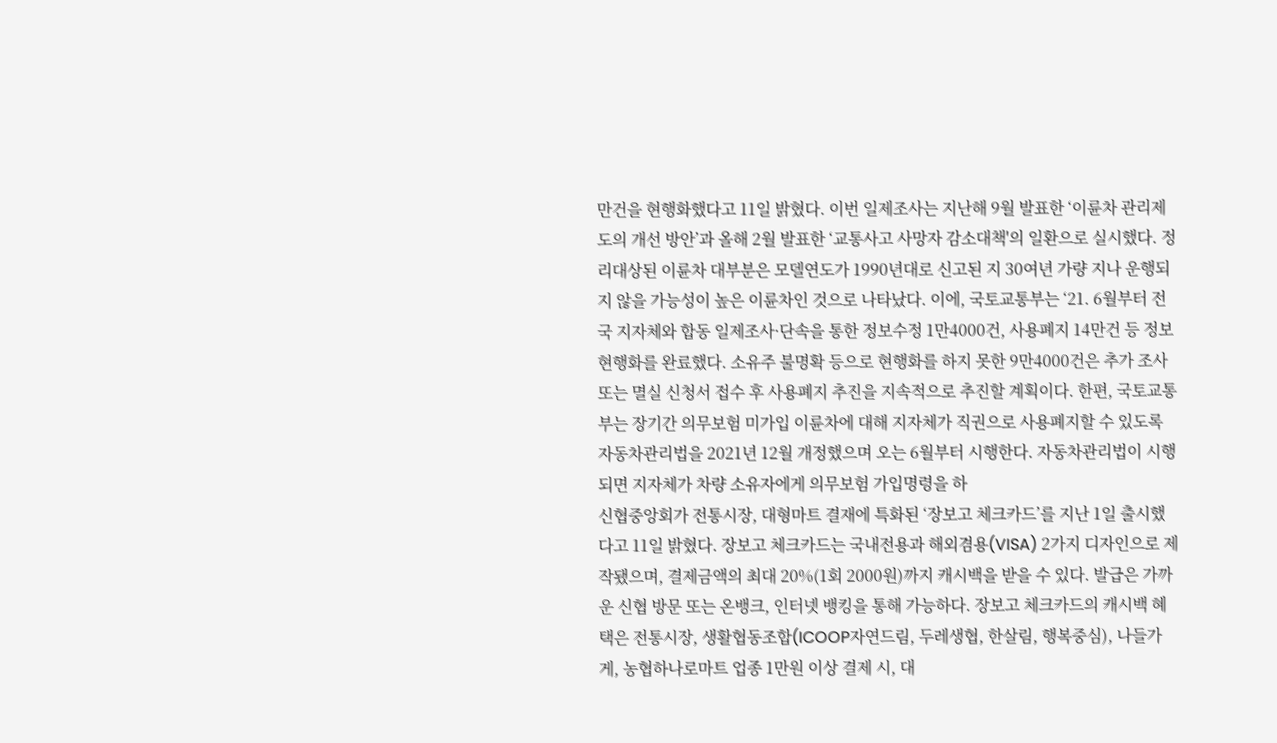만건을 현행화했다고 11일 밝혔다. 이번 일제조사는 지난해 9월 발표한 ‘이륜차 관리제도의 개선 방안’과 올해 2월 발표한 ‘교통사고 사망자 감소대책'의 일환으로 실시했다. 정리대상된 이륜차 대부분은 모델연도가 1990년대로 신고된 지 30여년 가량 지나 운행되지 않을 가능성이 높은 이륜차인 것으로 나타났다. 이에, 국토교통부는 ‘21. 6월부터 전국 지자체와 합동 일제조사·단속을 통한 정보수정 1만4000건, 사용폐지 14만건 등 정보 현행화를 완료했다. 소유주 불명확 등으로 현행화를 하지 못한 9만4000건은 추가 조사 또는 멸실 신청서 접수 후 사용폐지 추진을 지속적으로 추진할 계획이다. 한편, 국토교통부는 장기간 의무보험 미가입 이륜차에 대해 지자체가 직권으로 사용폐지할 수 있도록 자동차관리법을 2021년 12월 개정했으며 오는 6월부터 시행한다. 자동차관리법이 시행되면 지자체가 차량 소유자에게 의무보험 가입명령을 하
신협중앙회가 전통시장, 대형마트 결재에 특화된 ‘장보고 체크카드’를 지난 1일 출시했다고 11일 밝혔다. 장보고 체크카드는 국내전용과 해외겸용(VISA) 2가지 디자인으로 제작됐으며, 결제금액의 최대 20%(1회 2000원)까지 캐시백을 받을 수 있다. 발급은 가까운 신협 방문 또는 온뱅크, 인터넷 뱅킹을 통해 가능하다. 장보고 체크카드의 캐시백 혜택은 전통시장, 생활협동조합(ICOOP자연드림, 두레생협, 한살림, 행복중심), 나들가게, 농협하나로마트 업종 1만원 이상 결제 시, 대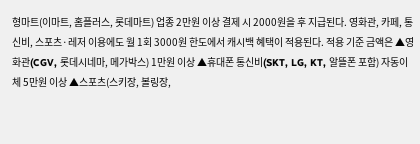형마트(이마트, 홈플러스, 롯데마트) 업종 2만원 이상 결제 시 2000원을 후 지급된다. 영화관, 카페, 통신비, 스포츠·레저 이용에도 월 1회 3000원 한도에서 캐시백 혜택이 적용된다. 적용 기준 금액은 ▲영화관(CGV, 롯데시네마, 메가박스) 1만원 이상 ▲휴대폰 통신비(SKT, LG, KT, 알뜰폰 포함) 자동이체 5만원 이상 ▲스포츠(스키장, 볼링장,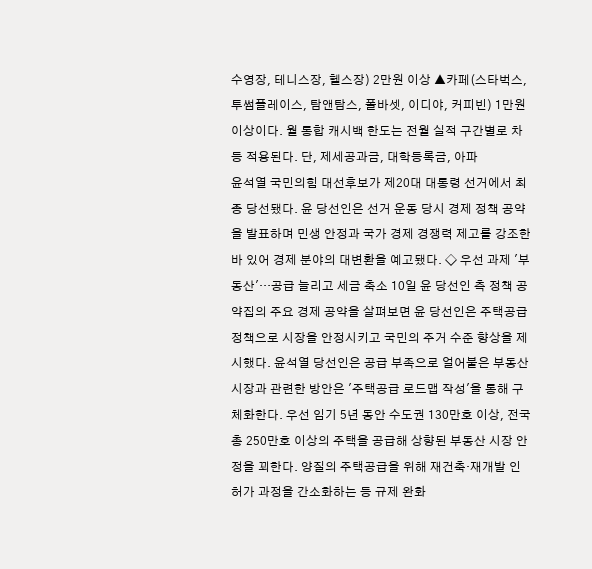수영장, 테니스장, 헬스장) 2만원 이상 ▲카페(스타벅스, 투썸플레이스, 탐앤탐스, 폴바셋, 이디야, 커피빈) 1만원 이상이다. 월 통합 캐시백 한도는 전월 실적 구간별로 차등 적용된다. 단, 제세공과금, 대학등록금, 아파
윤석열 국민의힘 대선후보가 제20대 대통령 선거에서 최종 당선됐다. 윤 당선인은 선거 운동 당시 경제 정책 공약을 발표하며 민생 안정과 국가 경제 경쟁력 제고를 강조한 바 있어 경제 분야의 대변환을 예고됐다. ◇ 우선 과제 '부동산'…공급 늘리고 세금 축소 10일 윤 당선인 측 정책 공약집의 주요 경제 공약을 살펴보면 윤 당선인은 주택공급 정책으로 시장을 안정시키고 국민의 주거 수준 향상을 제시했다. 윤석열 당선인은 공급 부족으로 얼어붙은 부동산 시장과 관련한 방안은 '주택공급 로드맵 작성'을 통해 구체화한다. 우선 임기 5년 동안 수도권 130만호 이상, 전국 총 250만호 이상의 주택을 공급해 상향된 부동산 시장 안정을 꾀한다. 양질의 주택공급을 위해 재건축·재개발 인허가 과정을 간소화하는 등 규제 완화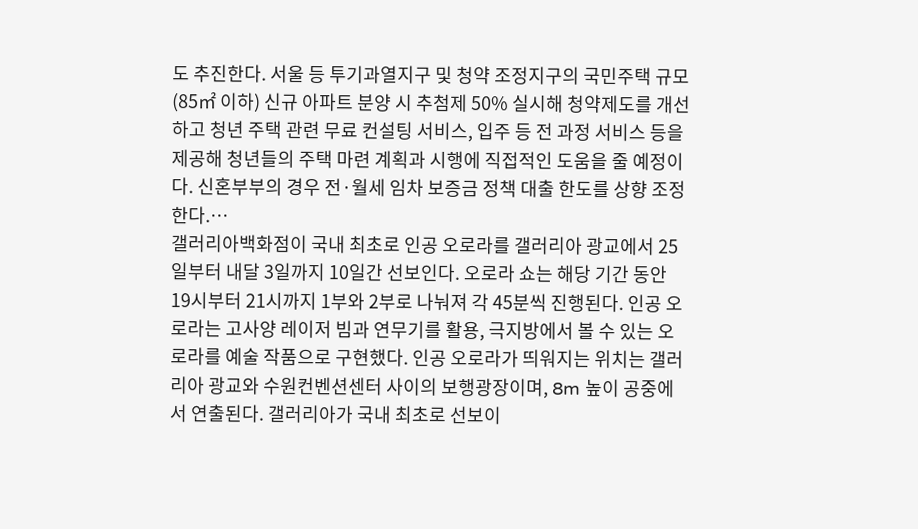도 추진한다. 서울 등 투기과열지구 및 청약 조정지구의 국민주택 규모(85㎡ 이하) 신규 아파트 분양 시 추첨제 50% 실시해 청약제도를 개선하고 청년 주택 관련 무료 컨설팅 서비스, 입주 등 전 과정 서비스 등을 제공해 청년들의 주택 마련 계획과 시행에 직접적인 도움을 줄 예정이다. 신혼부부의 경우 전·월세 임차 보증금 정책 대출 한도를 상향 조정한다.…
갤러리아백화점이 국내 최초로 인공 오로라를 갤러리아 광교에서 25일부터 내달 3일까지 10일간 선보인다. 오로라 쇼는 해당 기간 동안 19시부터 21시까지 1부와 2부로 나눠져 각 45분씩 진행된다. 인공 오로라는 고사양 레이저 빔과 연무기를 활용, 극지방에서 볼 수 있는 오로라를 예술 작품으로 구현했다. 인공 오로라가 띄워지는 위치는 갤러리아 광교와 수원컨벤션센터 사이의 보행광장이며, 8m 높이 공중에서 연출된다. 갤러리아가 국내 최초로 선보이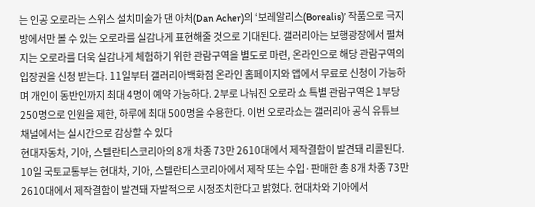는 인공 오로라는 스위스 설치미술가 댄 아처(Dan Acher)의 ‘보레알리스(Borealis)’ 작품으로 극지방에서만 볼 수 있는 오로라를 실감나게 표현해줄 것으로 기대된다. 갤러리아는 보행광장에서 펼쳐지는 오로라를 더욱 실감나게 체험하기 위한 관람구역을 별도로 마련, 온라인으로 해당 관람구역의 입장권을 신청 받는다. 11일부터 갤러리아백화점 온라인 홈페이지와 앱에서 무료로 신청이 가능하며 개인이 동반인까지 최대 4명이 예약 가능하다. 2부로 나눠진 오로라 쇼 특별 관람구역은 1부당 250명으로 인원을 제한, 하루에 최대 500명을 수용한다. 이번 오로라쇼는 갤러리아 공식 유튜브 채널에서는 실시간으로 감상할 수 있다
현대자동차, 기아, 스텔란티스코리아의 8개 차종 73만 2610대에서 제작결함이 발견돼 리콜된다. 10일 국토교통부는 현대차, 기아, 스텔란티스코리아에서 제작 또는 수입·판매한 총 8개 차종 73만 2610대에서 제작결함이 발견돼 자발적으로 시정조치한다고 밝혔다. 현대차와 기아에서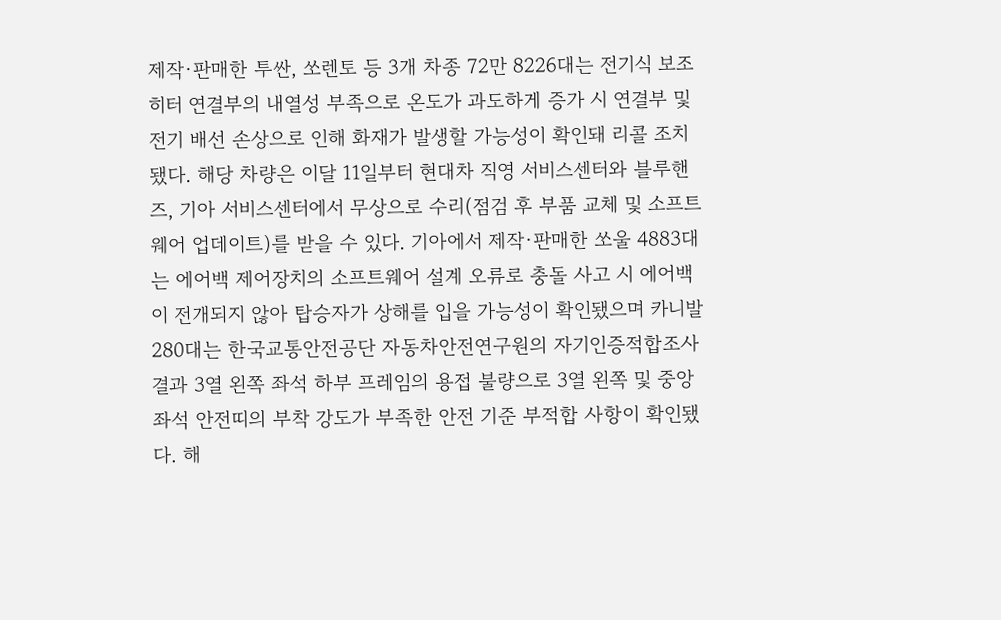제작·판매한 투싼, 쏘렌토 등 3개 차종 72만 8226대는 전기식 보조 히터 연결부의 내열성 부족으로 온도가 과도하게 증가 시 연결부 및 전기 배선 손상으로 인해 화재가 발생할 가능성이 확인돼 리콜 조치됐다. 해당 차량은 이달 11일부터 현대차 직영 서비스센터와 블루핸즈, 기아 서비스센터에서 무상으로 수리(점검 후 부품 교체 및 소프트웨어 업데이트)를 받을 수 있다. 기아에서 제작·판매한 쏘울 4883대는 에어백 제어장치의 소프트웨어 설계 오류로 충돌 사고 시 에어백이 전개되지 않아 탑승자가 상해를 입을 가능성이 확인됐으며 카니발 280대는 한국교통안전공단 자동차안전연구원의 자기인증적합조사 결과 3열 왼쪽 좌석 하부 프레임의 용접 불량으로 3열 왼쪽 및 중앙 좌석 안전띠의 부착 강도가 부족한 안전 기준 부적합 사항이 확인됐다. 해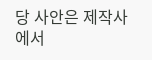당 사안은 제작사에서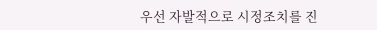우선 자발적으로 시정조치를 진